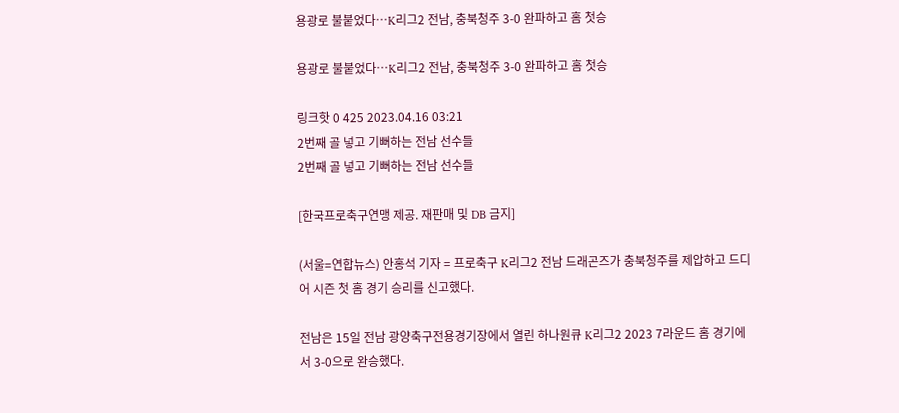용광로 불붙었다…K리그2 전남, 충북청주 3-0 완파하고 홈 첫승

용광로 불붙었다…K리그2 전남, 충북청주 3-0 완파하고 홈 첫승

링크핫 0 425 2023.04.16 03:21
2번째 골 넣고 기뻐하는 전남 선수들
2번째 골 넣고 기뻐하는 전남 선수들

[한국프로축구연맹 제공. 재판매 및 DB 금지]

(서울=연합뉴스) 안홍석 기자 = 프로축구 K리그2 전남 드래곤즈가 충북청주를 제압하고 드디어 시즌 첫 홈 경기 승리를 신고했다.

전남은 15일 전남 광양축구전용경기장에서 열린 하나원큐 K리그2 2023 7라운드 홈 경기에서 3-0으로 완승했다.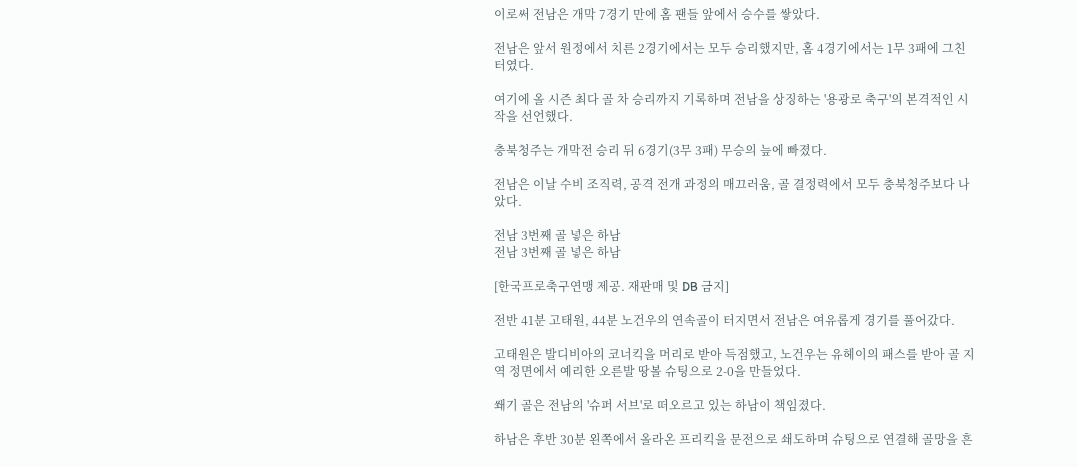이로써 전남은 개막 7경기 만에 홈 팬들 앞에서 승수를 쌓았다.

전남은 앞서 원정에서 치른 2경기에서는 모두 승리했지만, 홈 4경기에서는 1무 3패에 그친 터였다.

여기에 올 시즌 최다 골 차 승리까지 기록하며 전남을 상징하는 '용광로 축구'의 본격적인 시작을 선언했다.

충북청주는 개막전 승리 뒤 6경기(3무 3패) 무승의 늪에 빠졌다.

전남은 이날 수비 조직력, 공격 전개 과정의 매끄러움, 골 결정력에서 모두 충북청주보다 나았다.

전남 3번째 골 넣은 하남
전남 3번째 골 넣은 하남

[한국프로축구연맹 제공. 재판매 및 DB 금지]

전반 41분 고태원, 44분 노건우의 연속골이 터지면서 전남은 여유롭게 경기를 풀어갔다.

고태원은 발디비아의 코너킥을 머리로 받아 득점했고, 노건우는 유헤이의 패스를 받아 골 지역 정면에서 예리한 오른발 땅볼 슈팅으로 2-0을 만들었다.

쐐기 골은 전남의 '슈퍼 서브'로 떠오르고 있는 하남이 책임졌다.

하남은 후반 30분 왼쪽에서 올라온 프리킥을 문전으로 쇄도하며 슈팅으로 연결해 골망을 흔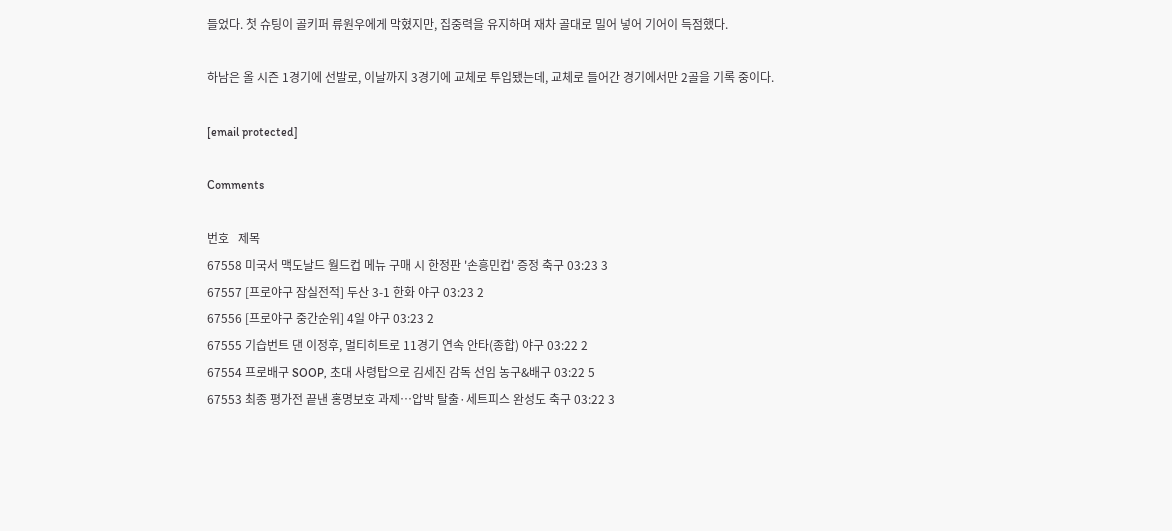들었다. 첫 슈팅이 골키퍼 류원우에게 막혔지만, 집중력을 유지하며 재차 골대로 밀어 넣어 기어이 득점했다.

하남은 올 시즌 1경기에 선발로, 이날까지 3경기에 교체로 투입됐는데, 교체로 들어간 경기에서만 2골을 기록 중이다.

[email protected]

Comments

번호   제목
67558 미국서 맥도날드 월드컵 메뉴 구매 시 한정판 '손흥민컵' 증정 축구 03:23 3
67557 [프로야구 잠실전적] 두산 3-1 한화 야구 03:23 2
67556 [프로야구 중간순위] 4일 야구 03:23 2
67555 기습번트 댄 이정후, 멀티히트로 11경기 연속 안타(종합) 야구 03:22 2
67554 프로배구 SOOP, 초대 사령탑으로 김세진 감독 선임 농구&배구 03:22 5
67553 최종 평가전 끝낸 홍명보호 과제…압박 탈출·세트피스 완성도 축구 03:22 3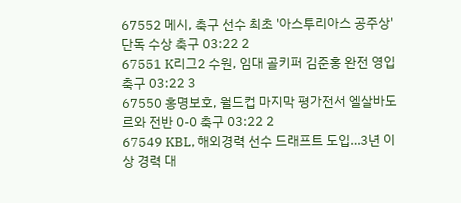67552 메시, 축구 선수 최초 '아스투리아스 공주상' 단독 수상 축구 03:22 2
67551 K리그2 수원, 임대 골키퍼 김준홍 완전 영입 축구 03:22 3
67550 홍명보호, 월드컵 마지막 평가전서 엘살바도르와 전반 0-0 축구 03:22 2
67549 KBL, 해외경력 선수 드래프트 도입…3년 이상 경력 대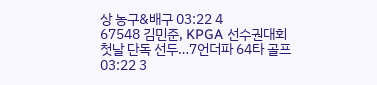상 농구&배구 03:22 4
67548 김민준, KPGA 선수권대회 첫날 단독 선두…7언더파 64타 골프 03:22 3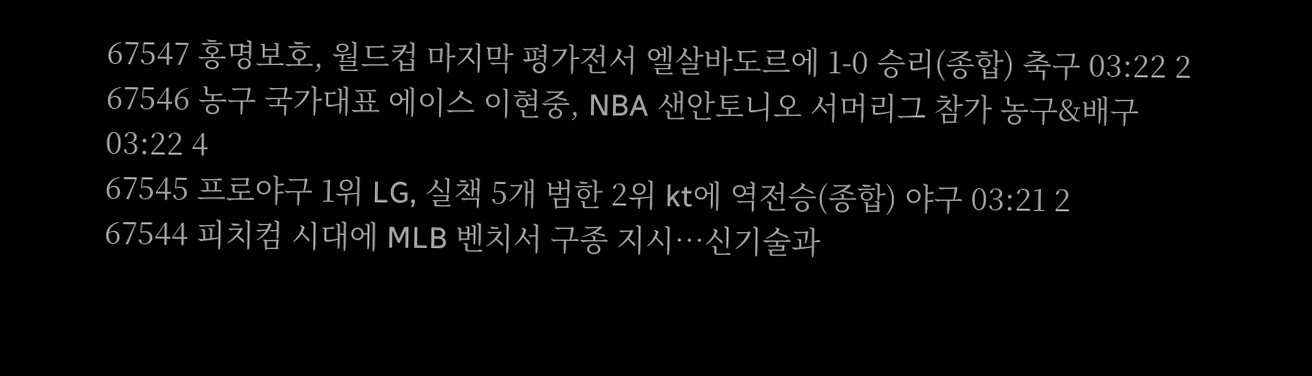67547 홍명보호, 월드컵 마지막 평가전서 엘살바도르에 1-0 승리(종합) 축구 03:22 2
67546 농구 국가대표 에이스 이현중, NBA 샌안토니오 서머리그 참가 농구&배구 03:22 4
67545 프로야구 1위 LG, 실책 5개 범한 2위 kt에 역전승(종합) 야구 03:21 2
67544 피치컴 시대에 MLB 벤치서 구종 지시…신기술과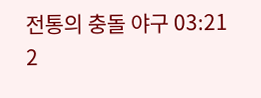전통의 충돌 야구 03:21 2